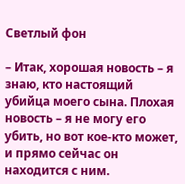Светлый фон

– Итак, хорошая новость – я знаю, кто настоящий убийца моего сына. Плохая новость – я не могу его убить, но вот кое-кто может, и прямо сейчас он находится с ним.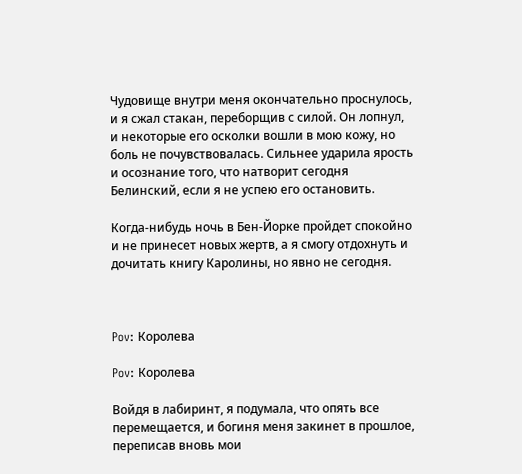Чудовище внутри меня окончательно проснулось, и я сжал стакан, переборщив с силой. Он лопнул, и некоторые его осколки вошли в мою кожу, но боль не почувствовалась. Сильнее ударила ярость и осознание того, что натворит сегодня Белинский, если я не успею его остановить.

Когда-нибудь ночь в Бен-Йорке пройдет спокойно и не принесет новых жертв, а я смогу отдохнуть и дочитать книгу Каролины, но явно не сегодня.



Pov: Королева

Pov: Королева

Войдя в лабиринт, я подумала, что опять все перемещается, и богиня меня закинет в прошлое, переписав вновь мои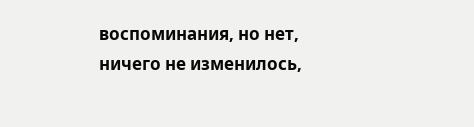воспоминания, но нет, ничего не изменилось,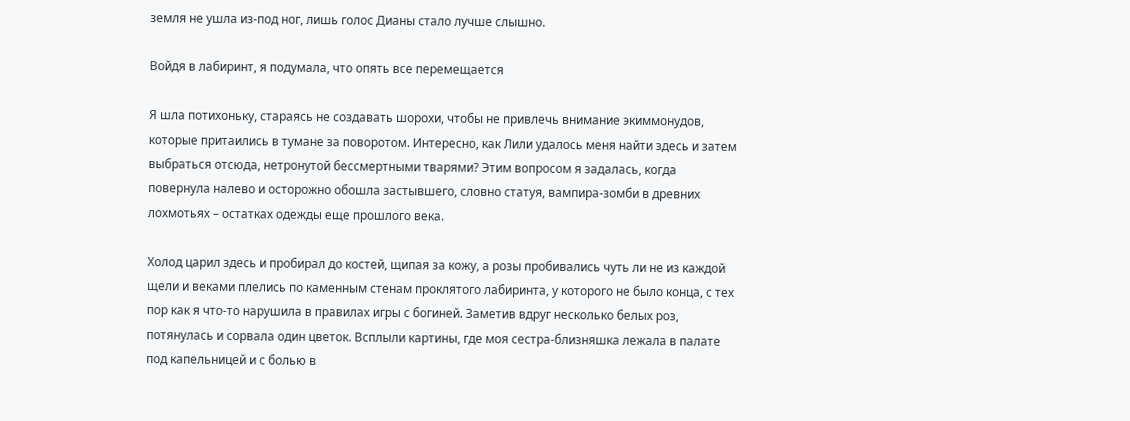земля не ушла из-под ног, лишь голос Дианы стало лучше слышно.

Войдя в лабиринт, я подумала, что опять все перемещается

Я шла потихоньку, стараясь не создавать шорохи, чтобы не привлечь внимание экиммонудов, которые притаились в тумане за поворотом. Интересно, как Лили удалось меня найти здесь и затем выбраться отсюда, нетронутой бессмертными тварями? Этим вопросом я задалась, когда повернула налево и осторожно обошла застывшего, словно статуя, вампира-зомби в древних лохмотьях – остатках одежды еще прошлого века.

Холод царил здесь и пробирал до костей, щипая за кожу, а розы пробивались чуть ли не из каждой щели и веками плелись по каменным стенам проклятого лабиринта, у которого не было конца, с тех пор как я что-то нарушила в правилах игры с богиней. Заметив вдруг несколько белых роз, потянулась и сорвала один цветок. Всплыли картины, где моя сестра-близняшка лежала в палате под капельницей и с болью в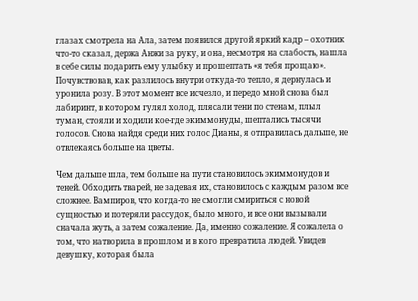глазах смотрела на Ала, затем появился другой яркий кадр – охотник что-то сказал, держа Анжи за руку, и она, несмотря на слабость, нашла в себе силы подарить ему улыбку и прошептать «я тебя прощаю». Почувствовав, как разлилось внутри откуда-то тепло, я дернулась и уронила розу. В этот момент все исчезло, и передо мной снова был лабиринт, в котором гулял холод, плясали тени по стенам, плыл туман, стояли и ходили кое-где экиммонуды, шептались тысячи голосов. Снова найдя среди них голос Дианы, я отправилась дальше, не отвлекаясь больше на цветы.

Чем дальше шла, тем больше на пути становилось экиммонудов и теней. Обходить тварей, не задевая их, становилось с каждым разом все сложнее. Вампиров, что когда-то не смогли смириться с новой сущностью и потеряли рассудок, было много, и все они вызывали сначала жуть, а затем сожаление. Да, именно сожаление. Я сожалела о том, что натворила в прошлом и в кого превратила людей. Увидев девушку, которая была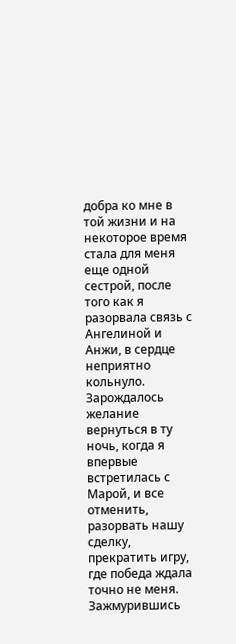добра ко мне в той жизни и на некоторое время стала для меня еще одной сестрой, после того как я разорвала связь с Ангелиной и Анжи, в сердце неприятно кольнуло. Зарождалось желание вернуться в ту ночь, когда я впервые встретилась с Марой, и все отменить, разорвать нашу сделку, прекратить игру, где победа ждала точно не меня. Зажмурившись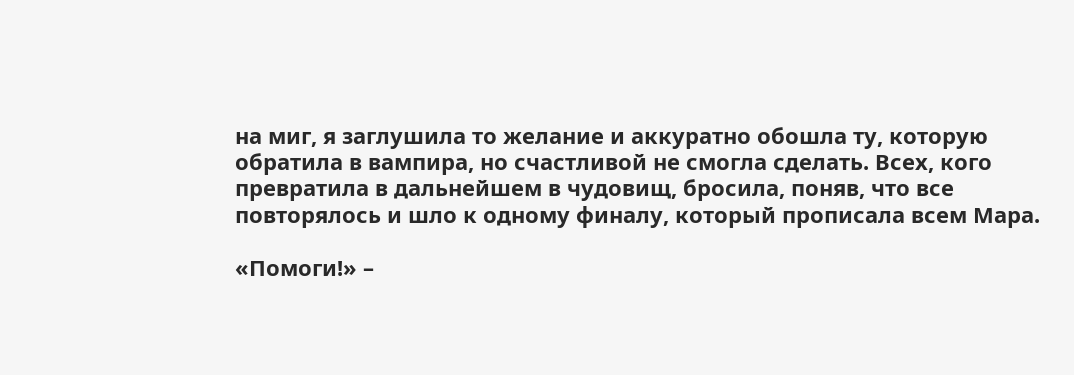на миг, я заглушила то желание и аккуратно обошла ту, которую обратила в вампира, но счастливой не смогла сделать. Всех, кого превратила в дальнейшем в чудовищ, бросила, поняв, что все повторялось и шло к одному финалу, который прописала всем Мара.

«Помоги!» –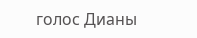голос Дианы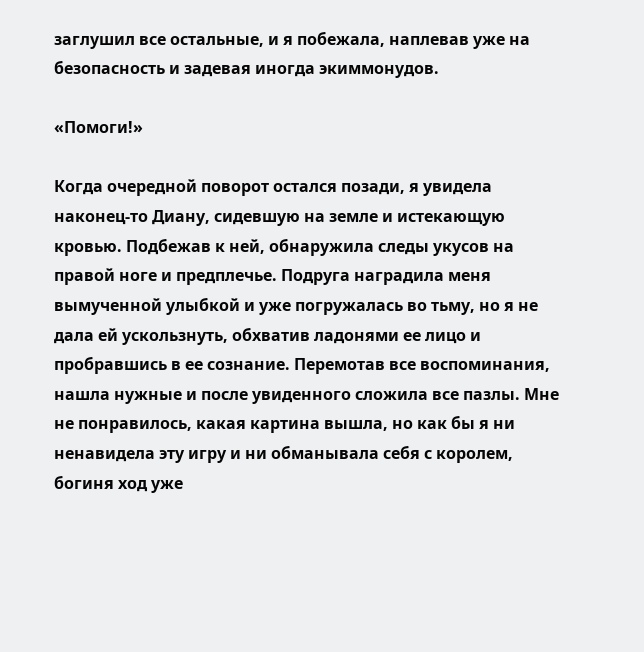заглушил все остальные, и я побежала, наплевав уже на безопасность и задевая иногда экиммонудов.

«Помоги!»

Когда очередной поворот остался позади, я увидела наконец-то Диану, сидевшую на земле и истекающую кровью. Подбежав к ней, обнаружила следы укусов на правой ноге и предплечье. Подруга наградила меня вымученной улыбкой и уже погружалась во тьму, но я не дала ей ускользнуть, обхватив ладонями ее лицо и пробравшись в ее сознание. Перемотав все воспоминания, нашла нужные и после увиденного сложила все пазлы. Мне не понравилось, какая картина вышла, но как бы я ни ненавидела эту игру и ни обманывала себя с королем, богиня ход уже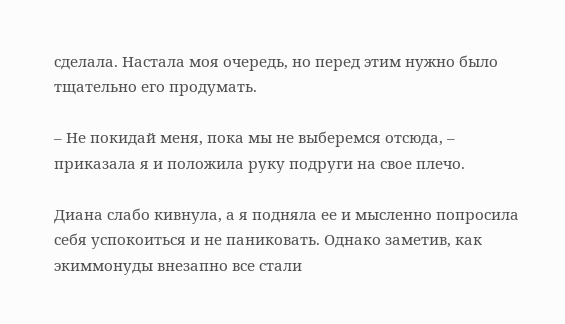сделала. Настала моя очередь, но перед этим нужно было тщательно его продумать.

– Не покидай меня, пока мы не выберемся отсюда, – приказала я и положила руку подруги на свое плечо.

Диана слабо кивнула, а я подняла ее и мысленно попросила себя успокоиться и не паниковать. Однако заметив, как экиммонуды внезапно все стали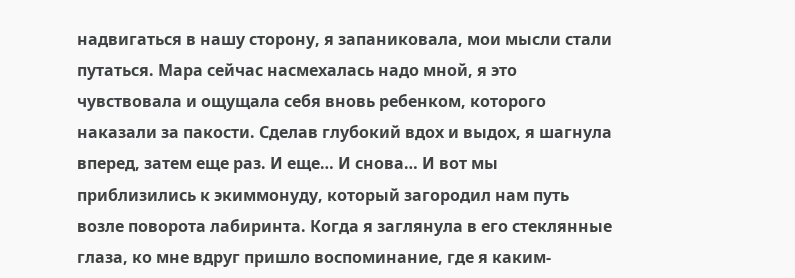надвигаться в нашу сторону, я запаниковала, мои мысли стали путаться. Мара сейчас насмехалась надо мной, я это чувствовала и ощущала себя вновь ребенком, которого наказали за пакости. Сделав глубокий вдох и выдох, я шагнула вперед, затем еще раз. И еще… И снова… И вот мы приблизились к экиммонуду, который загородил нам путь возле поворота лабиринта. Когда я заглянула в его стеклянные глаза, ко мне вдруг пришло воспоминание, где я каким-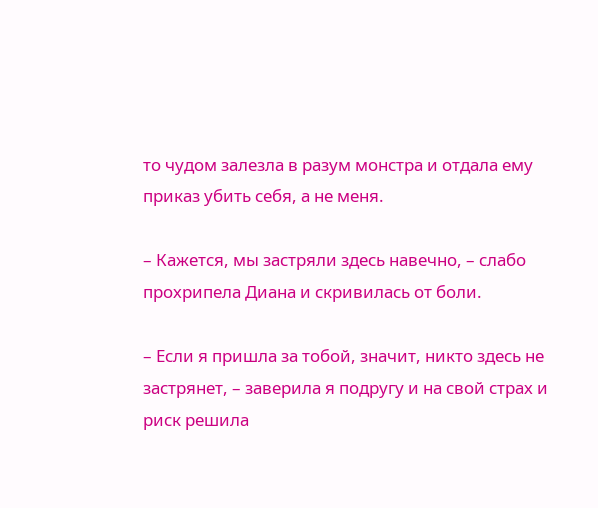то чудом залезла в разум монстра и отдала ему приказ убить себя, а не меня.

– Кажется, мы застряли здесь навечно, – слабо прохрипела Диана и скривилась от боли.

– Если я пришла за тобой, значит, никто здесь не застрянет, – заверила я подругу и на свой страх и риск решила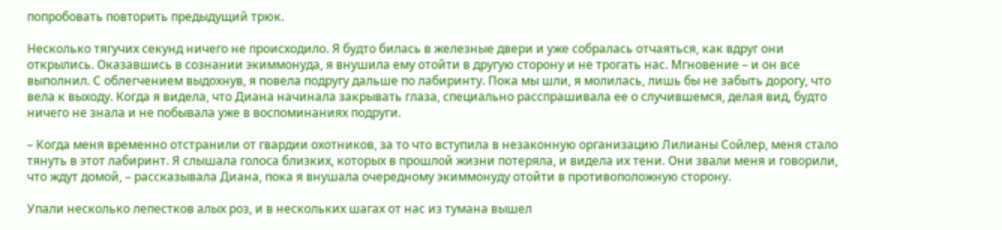попробовать повторить предыдущий трюк.

Несколько тягучих секунд ничего не происходило. Я будто билась в железные двери и уже собралась отчаяться, как вдруг они открылись. Оказавшись в сознании экиммонуда, я внушила ему отойти в другую сторону и не трогать нас. Мгновение – и он все выполнил. С облегчением выдохнув, я повела подругу дальше по лабиринту. Пока мы шли, я молилась, лишь бы не забыть дорогу, что вела к выходу. Когда я видела, что Диана начинала закрывать глаза, специально расспрашивала ее о случившемся, делая вид, будто ничего не знала и не побывала уже в воспоминаниях подруги.

– Когда меня временно отстранили от гвардии охотников, за то что вступила в незаконную организацию Лилианы Сойлер, меня стало тянуть в этот лабиринт. Я слышала голоса близких, которых в прошлой жизни потеряла, и видела их тени. Они звали меня и говорили, что ждут домой, – рассказывала Диана, пока я внушала очередному экиммонуду отойти в противоположную сторону.

Упали несколько лепестков алых роз, и в нескольких шагах от нас из тумана вышел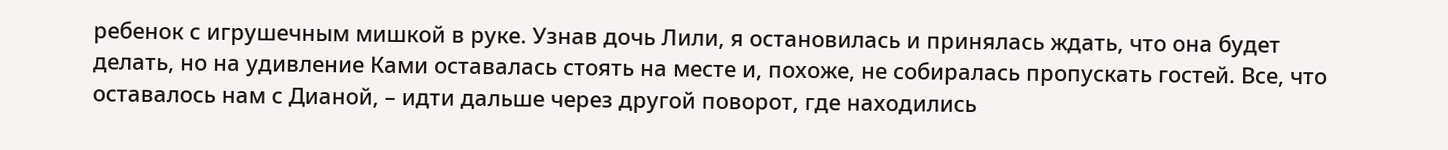ребенок с игрушечным мишкой в руке. Узнав дочь Лили, я остановилась и принялась ждать, что она будет делать, но на удивление Ками оставалась стоять на месте и, похоже, не собиралась пропускать гостей. Все, что оставалось нам с Дианой, – идти дальше через другой поворот, где находились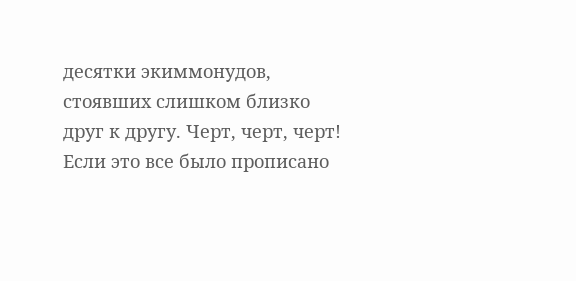десятки экиммонудов, стоявших слишком близко друг к другу. Черт, черт, черт! Если это все было прописано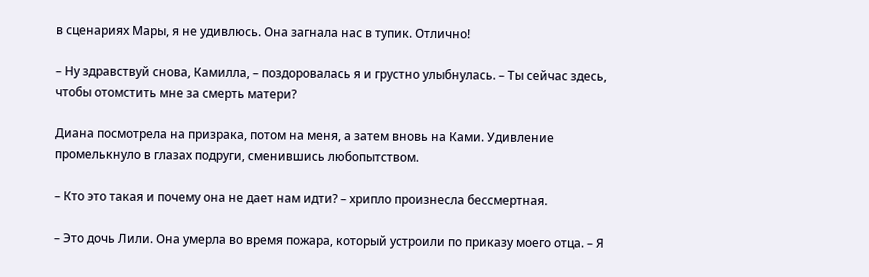в сценариях Мары, я не удивлюсь. Она загнала нас в тупик. Отлично!

– Ну здравствуй снова, Камилла, – поздоровалась я и грустно улыбнулась. – Ты сейчас здесь, чтобы отомстить мне за смерть матери?

Диана посмотрела на призрака, потом на меня, а затем вновь на Ками. Удивление промелькнуло в глазах подруги, сменившись любопытством.

– Кто это такая и почему она не дает нам идти? – хрипло произнесла бессмертная.

– Это дочь Лили. Она умерла во время пожара, который устроили по приказу моего отца. – Я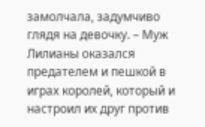замолчала, задумчиво глядя на девочку. – Муж Лилианы оказался предателем и пешкой в играх королей, который и настроил их друг против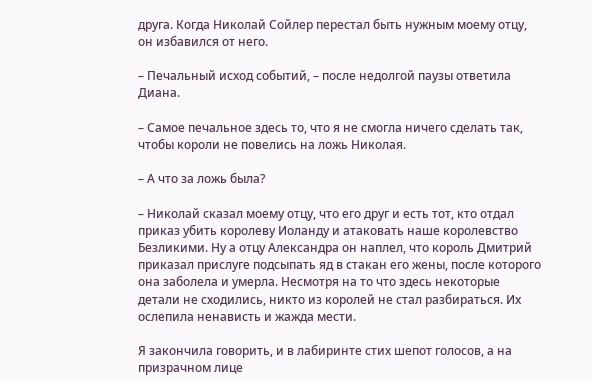друга. Когда Николай Сойлер перестал быть нужным моему отцу, он избавился от него.

– Печальный исход событий, – после недолгой паузы ответила Диана.

– Самое печальное здесь то, что я не смогла ничего сделать так, чтобы короли не повелись на ложь Николая.

– А что за ложь была?

– Николай сказал моему отцу, что его друг и есть тот, кто отдал приказ убить королеву Иоланду и атаковать наше королевство Безликими. Ну а отцу Александра он наплел, что король Дмитрий приказал прислуге подсыпать яд в стакан его жены, после которого она заболела и умерла. Несмотря на то что здесь некоторые детали не сходились, никто из королей не стал разбираться. Их ослепила ненависть и жажда мести.

Я закончила говорить, и в лабиринте стих шепот голосов, а на призрачном лице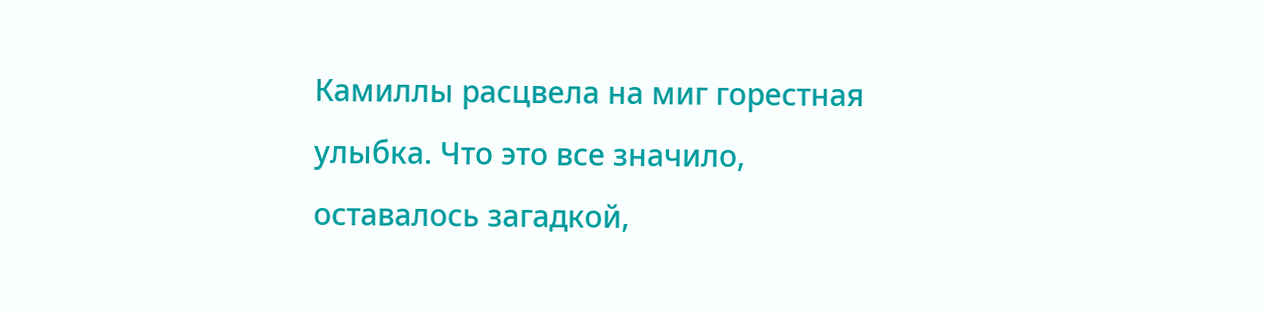Камиллы расцвела на миг горестная улыбка. Что это все значило, оставалось загадкой,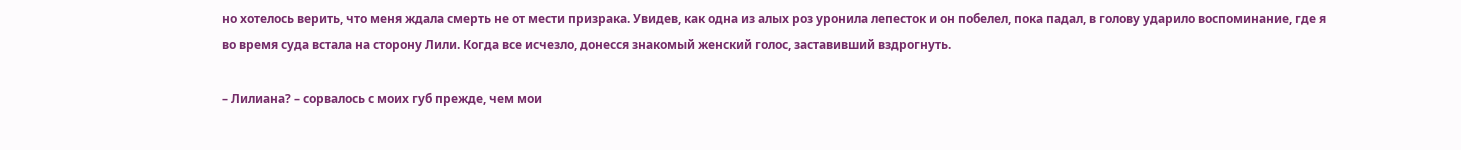но хотелось верить, что меня ждала смерть не от мести призрака. Увидев, как одна из алых роз уронила лепесток и он побелел, пока падал, в голову ударило воспоминание, где я во время суда встала на сторону Лили. Когда все исчезло, донесся знакомый женский голос, заставивший вздрогнуть.

– Лилиана? – сорвалось с моих губ прежде, чем мои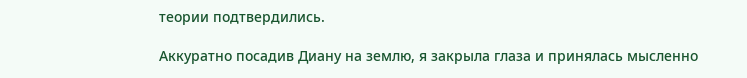теории подтвердились.

Аккуратно посадив Диану на землю, я закрыла глаза и принялась мысленно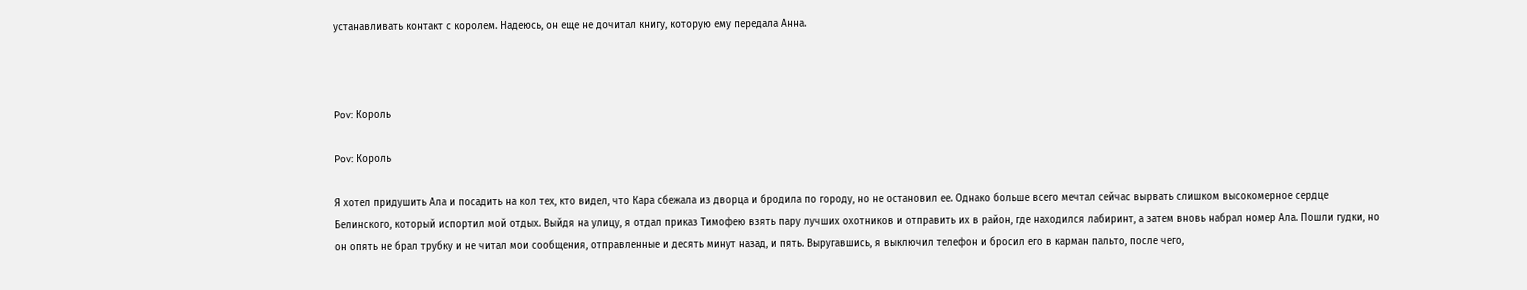устанавливать контакт с королем. Надеюсь, он еще не дочитал книгу, которую ему передала Анна.



Pov: Король

Pov: Король

Я хотел придушить Ала и посадить на кол тех, кто видел, что Кара сбежала из дворца и бродила по городу, но не остановил ее. Однако больше всего мечтал сейчас вырвать слишком высокомерное сердце Белинского, который испортил мой отдых. Выйдя на улицу, я отдал приказ Тимофею взять пару лучших охотников и отправить их в район, где находился лабиринт, а затем вновь набрал номер Ала. Пошли гудки, но он опять не брал трубку и не читал мои сообщения, отправленные и десять минут назад, и пять. Выругавшись, я выключил телефон и бросил его в карман пальто, после чего,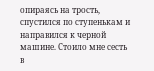опираясь на трость, спустился по ступенькам и направился к черной машине. Стоило мне сесть в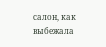салон, как выбежала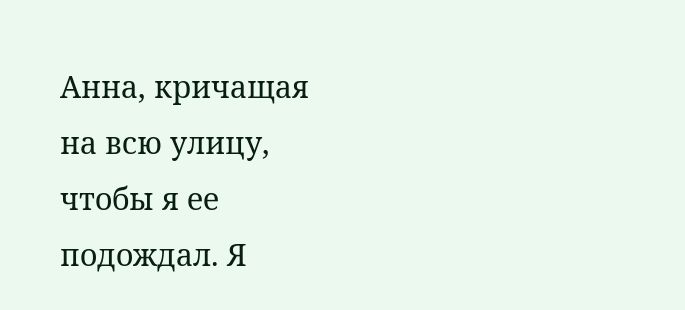Анна, кричащая на всю улицу, чтобы я ее подождал. Я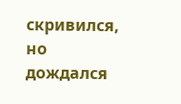скривился, но дождался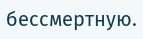бессмертную.